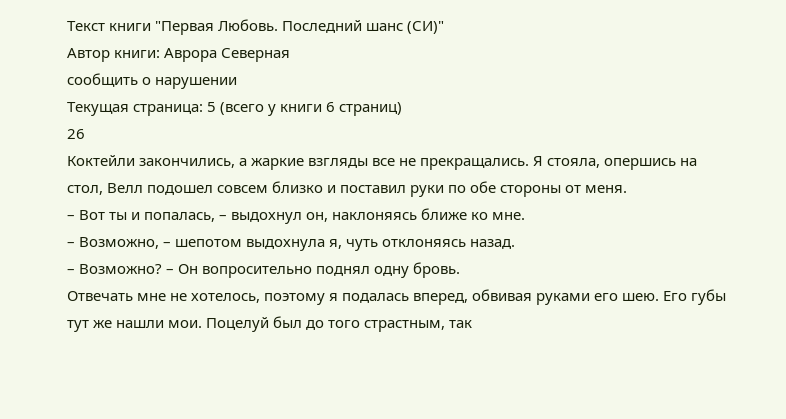Текст книги "Первая Любовь. Последний шанс (СИ)"
Автор книги: Аврора Северная
сообщить о нарушении
Текущая страница: 5 (всего у книги 6 страниц)
26
Коктейли закончились, а жаркие взгляды все не прекращались. Я стояла, опершись на стол, Велл подошел совсем близко и поставил руки по обе стороны от меня.
– Вот ты и попалась, – выдохнул он, наклоняясь ближе ко мне.
– Возможно, – шепотом выдохнула я, чуть отклоняясь назад.
– Возможно? – Он вопросительно поднял одну бровь.
Отвечать мне не хотелось, поэтому я подалась вперед, обвивая руками его шею. Его губы тут же нашли мои. Поцелуй был до того страстным, так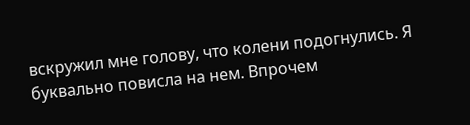вскружил мне голову, что колени подогнулись. Я буквально повисла на нем. Впрочем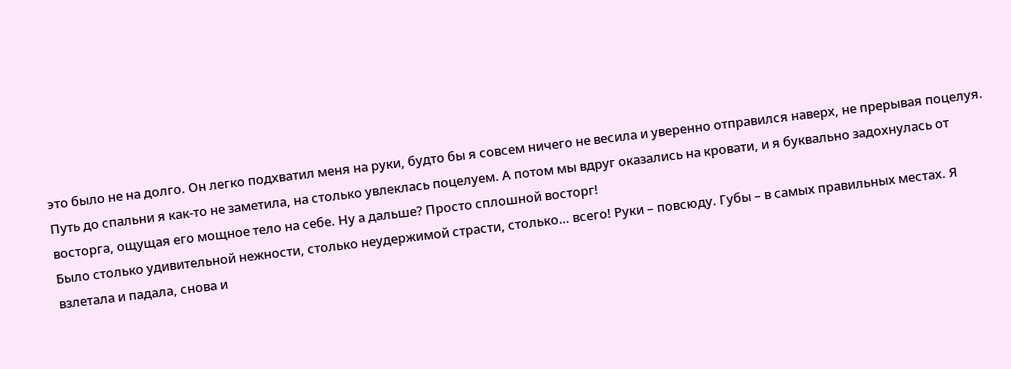это было не на долго. Он легко подхватил меня на руки, будто бы я совсем ничего не весила и уверенно отправился наверх, не прерывая поцелуя.
Путь до спальни я как-то не заметила, на столько увлеклась поцелуем. А потом мы вдруг оказались на кровати, и я буквально задохнулась от восторга, ощущая его мощное тело на себе. Ну а дальше? Просто сплошной восторг!
Было столько удивительной нежности, столько неудержимой страсти, столько… всего! Руки – повсюду. Губы – в самых правильных местах. Я взлетала и падала, снова и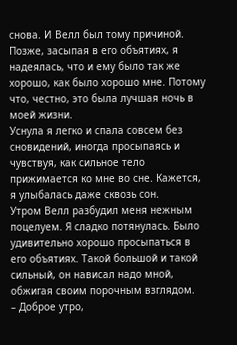снова. И Велл был тому причиной.
Позже, засыпая в его объятиях, я надеялась, что и ему было так же хорошо, как было хорошо мне. Потому что, честно, это была лучшая ночь в моей жизни.
Уснула я легко и спала совсем без сновидений, иногда просыпаясь и чувствуя, как сильное тело прижимается ко мне во сне. Кажется, я улыбалась даже сквозь сон.
Утром Велл разбудил меня нежным поцелуем. Я сладко потянулась. Было удивительно хорошо просыпаться в его объятиях. Такой большой и такой сильный, он нависал надо мной, обжигая своим порочным взглядом.
– Доброе утро,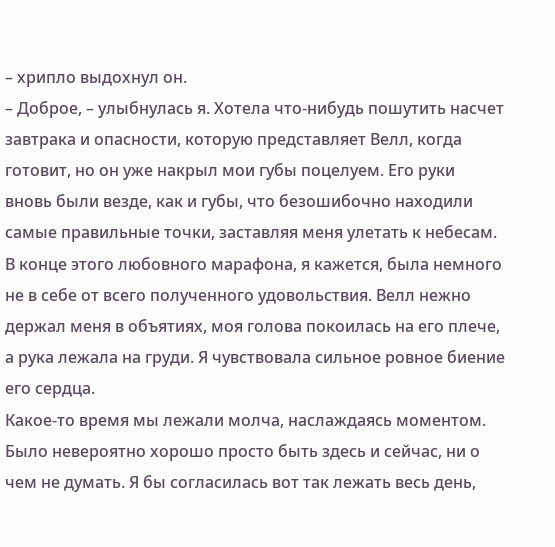– хрипло выдохнул он.
– Доброе, – улыбнулась я. Хотела что-нибудь пошутить насчет завтрака и опасности, которую представляет Велл, когда готовит, но он уже накрыл мои губы поцелуем. Его руки вновь были везде, как и губы, что безошибочно находили самые правильные точки, заставляя меня улетать к небесам.
В конце этого любовного марафона, я кажется, была немного не в себе от всего полученного удовольствия. Велл нежно держал меня в объятиях, моя голова покоилась на его плече, а рука лежала на груди. Я чувствовала сильное ровное биение его сердца.
Какое-то время мы лежали молча, наслаждаясь моментом. Было невероятно хорошо просто быть здесь и сейчас, ни о чем не думать. Я бы согласилась вот так лежать весь день,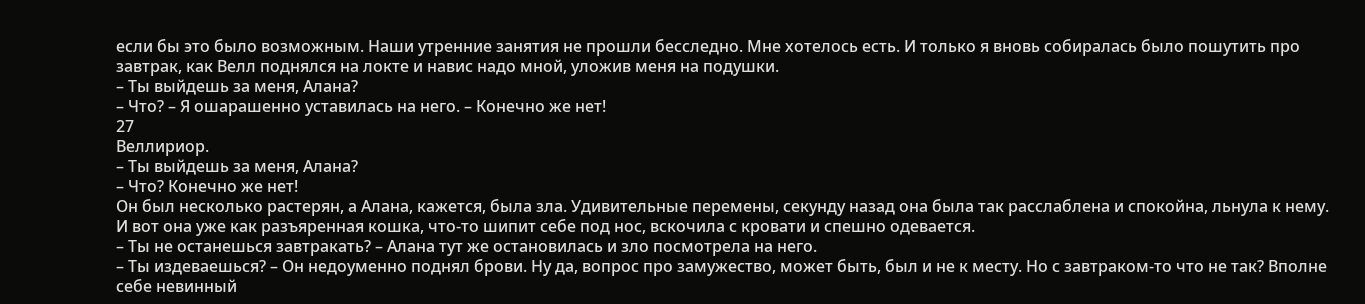если бы это было возможным. Наши утренние занятия не прошли бесследно. Мне хотелось есть. И только я вновь собиралась было пошутить про завтрак, как Велл поднялся на локте и навис надо мной, уложив меня на подушки.
– Ты выйдешь за меня, Алана?
– Что? – Я ошарашенно уставилась на него. – Конечно же нет!
27
Веллириор.
– Ты выйдешь за меня, Алана?
– Что? Конечно же нет!
Он был несколько растерян, а Алана, кажется, была зла. Удивительные перемены, секунду назад она была так расслаблена и спокойна, льнула к нему. И вот она уже как разъяренная кошка, что-то шипит себе под нос, вскочила с кровати и спешно одевается.
– Ты не останешься завтракать? – Алана тут же остановилась и зло посмотрела на него.
– Ты издеваешься? – Он недоуменно поднял брови. Ну да, вопрос про замужество, может быть, был и не к месту. Но с завтраком-то что не так? Вполне себе невинный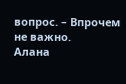вопрос. – Впрочем не важно.
Алана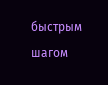быстрым шагом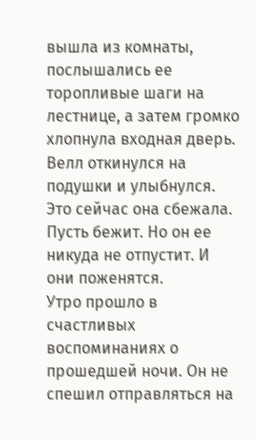вышла из комнаты, послышались ее торопливые шаги на лестнице, а затем громко хлопнула входная дверь.
Велл откинулся на подушки и улыбнулся. Это сейчас она сбежала. Пусть бежит. Но он ее никуда не отпустит. И они поженятся.
Утро прошло в счастливых воспоминаниях о прошедшей ночи. Он не спешил отправляться на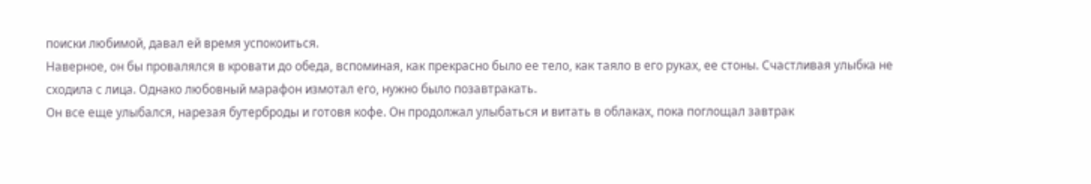поиски любимой, давал ей время успокоиться.
Наверное, он бы провалялся в кровати до обеда, вспоминая, как прекрасно было ее тело, как таяло в его руках, ее стоны. Счастливая улыбка не сходила с лица. Однако любовный марафон измотал его, нужно было позавтракать.
Он все еще улыбался, нарезая бутерброды и готовя кофе. Он продолжал улыбаться и витать в облаках, пока поглощал завтрак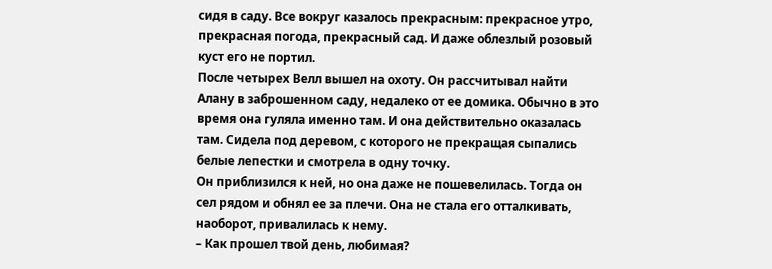сидя в саду. Все вокруг казалось прекрасным: прекрасное утро, прекрасная погода, прекрасный сад. И даже облезлый розовый куст его не портил.
После четырех Велл вышел на охоту. Он рассчитывал найти Алану в заброшенном саду, недалеко от ее домика. Обычно в это время она гуляла именно там. И она действительно оказалась там. Сидела под деревом, с которого не прекращая сыпались белые лепестки и смотрела в одну точку.
Он приблизился к ней, но она даже не пошевелилась. Тогда он сел рядом и обнял ее за плечи. Она не стала его отталкивать, наоборот, привалилась к нему.
– Как прошел твой день, любимая?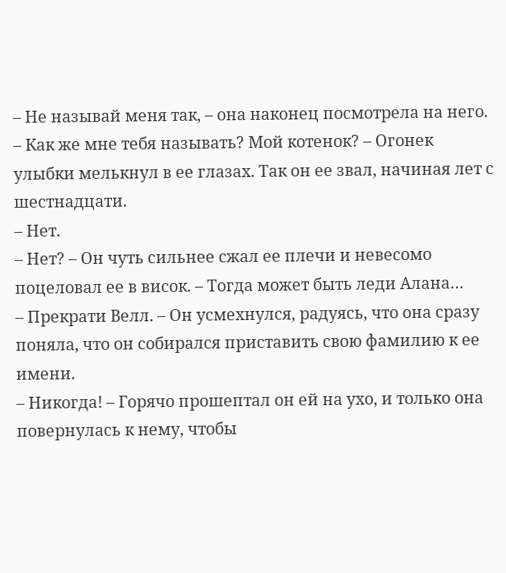– Не называй меня так, – она наконец посмотрела на него.
– Как же мне тебя называть? Мой котенок? – Огонек улыбки мелькнул в ее глазах. Так он ее звал, начиная лет с шестнадцати.
– Нет.
– Нет? – Он чуть сильнее сжал ее плечи и невесомо поцеловал ее в висок. – Тогда может быть леди Алана…
– Прекрати Велл. – Он усмехнулся, радуясь, что она сразу поняла, что он собирался приставить свою фамилию к ее имени.
– Никогда! – Горячо прошептал он ей на ухо, и только она повернулась к нему, чтобы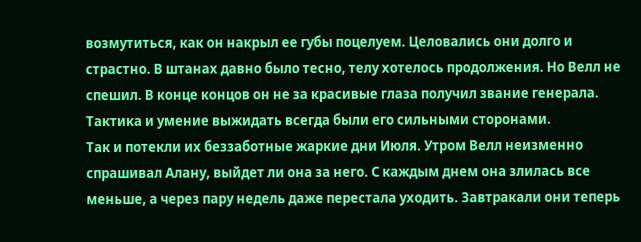возмутиться, как он накрыл ее губы поцелуем. Целовались они долго и страстно. В штанах давно было тесно, телу хотелось продолжения. Но Велл не спешил. В конце концов он не за красивые глаза получил звание генерала. Тактика и умение выжидать всегда были его сильными сторонами.
Так и потекли их беззаботные жаркие дни Июля. Утром Велл неизменно спрашивал Алану, выйдет ли она за него. С каждым днем она злилась все меньше, а через пару недель даже перестала уходить. Завтракали они теперь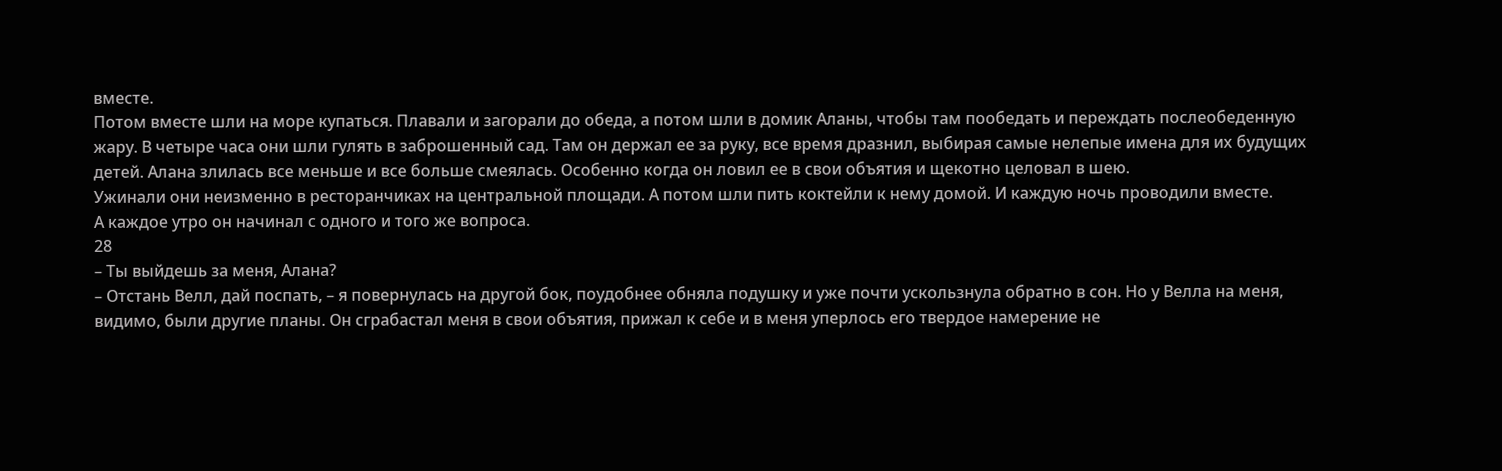вместе.
Потом вместе шли на море купаться. Плавали и загорали до обеда, а потом шли в домик Аланы, чтобы там пообедать и переждать послеобеденную жару. В четыре часа они шли гулять в заброшенный сад. Там он держал ее за руку, все время дразнил, выбирая самые нелепые имена для их будущих детей. Алана злилась все меньше и все больше смеялась. Особенно когда он ловил ее в свои объятия и щекотно целовал в шею.
Ужинали они неизменно в ресторанчиках на центральной площади. А потом шли пить коктейли к нему домой. И каждую ночь проводили вместе.
А каждое утро он начинал с одного и того же вопроса.
28
– Ты выйдешь за меня, Алана?
– Отстань Велл, дай поспать, – я повернулась на другой бок, поудобнее обняла подушку и уже почти ускользнула обратно в сон. Но у Велла на меня, видимо, были другие планы. Он сграбастал меня в свои объятия, прижал к себе и в меня уперлось его твердое намерение не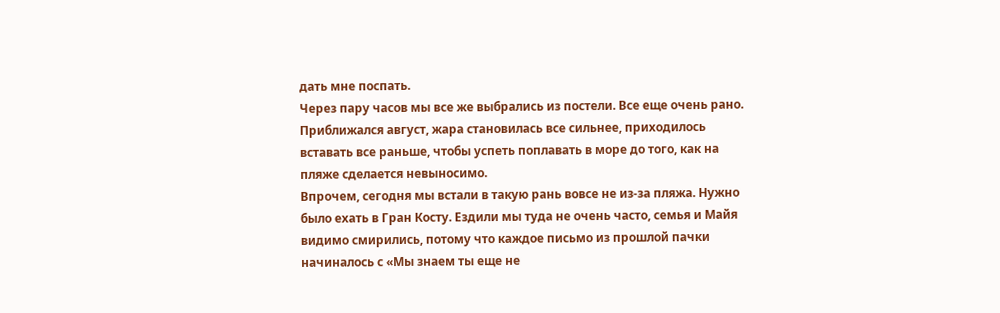дать мне поспать.
Через пару часов мы все же выбрались из постели. Все еще очень рано. Приближался август, жара становилась все сильнее, приходилось вставать все раньше, чтобы успеть поплавать в море до того, как на пляже сделается невыносимо.
Впрочем, сегодня мы встали в такую рань вовсе не из-за пляжа. Нужно было ехать в Гран Косту. Ездили мы туда не очень часто, семья и Майя видимо смирились, потому что каждое письмо из прошлой пачки начиналось с «Мы знаем ты еще не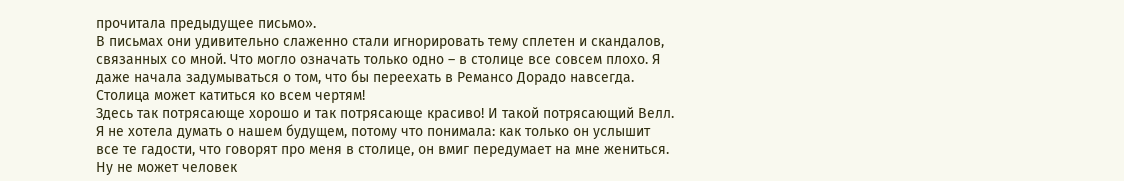прочитала предыдущее письмо».
В письмах они удивительно слаженно стали игнорировать тему сплетен и скандалов, связанных со мной. Что могло означать только одно – в столице все совсем плохо. Я даже начала задумываться о том, что бы переехать в Ремансо Дорадо навсегда. Столица может катиться ко всем чертям!
Здесь так потрясающе хорошо и так потрясающе красиво! И такой потрясающий Велл. Я не хотела думать о нашем будущем, потому что понимала: как только он услышит все те гадости, что говорят про меня в столице, он вмиг передумает на мне жениться. Ну не может человек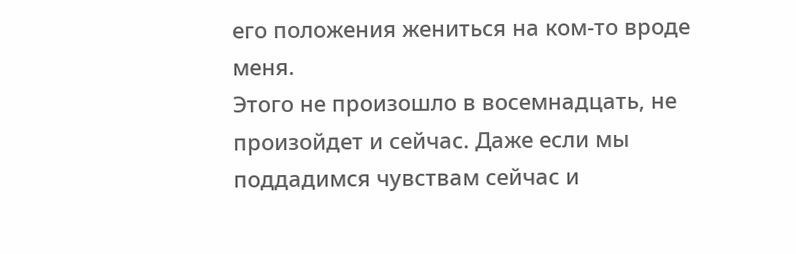его положения жениться на ком-то вроде меня.
Этого не произошло в восемнадцать, не произойдет и сейчас. Даже если мы поддадимся чувствам сейчас и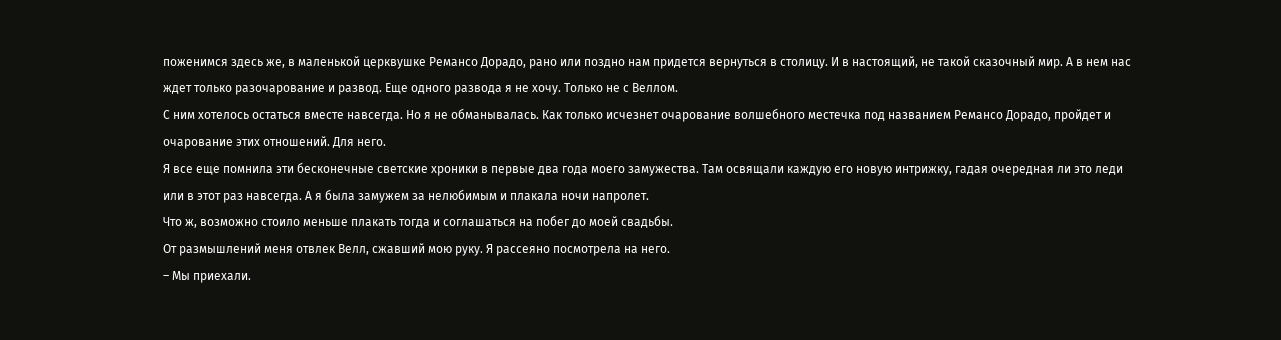поженимся здесь же, в маленькой церквушке Ремансо Дорадо, рано или поздно нам придется вернуться в столицу. И в настоящий, не такой сказочный мир. А в нем нас ждет только разочарование и развод. Еще одного развода я не хочу. Только не с Веллом.
С ним хотелось остаться вместе навсегда. Но я не обманывалась. Как только исчезнет очарование волшебного местечка под названием Ремансо Дорадо, пройдет и очарование этих отношений. Для него.
Я все еще помнила эти бесконечные светские хроники в первые два года моего замужества. Там освящали каждую его новую интрижку, гадая очередная ли это леди или в этот раз навсегда. А я была замужем за нелюбимым и плакала ночи напролет.
Что ж, возможно стоило меньше плакать тогда и соглашаться на побег до моей свадьбы.
От размышлений меня отвлек Велл, сжавший мою руку. Я рассеяно посмотрела на него.
– Мы приехали.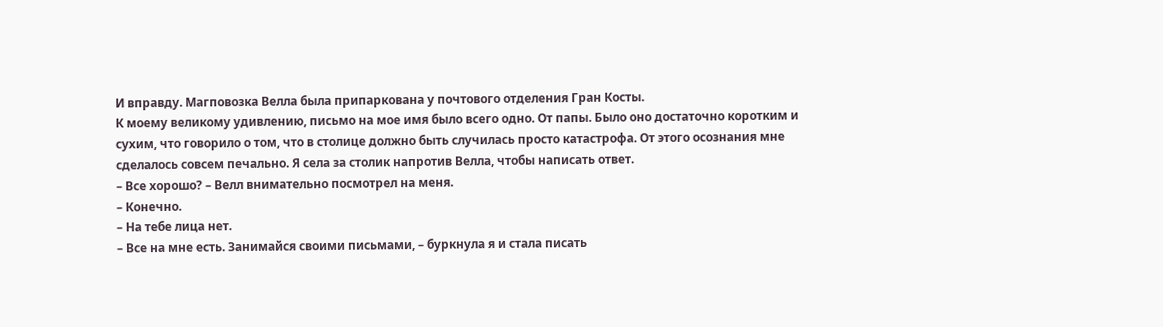И вправду. Магповозка Велла была припаркована у почтового отделения Гран Косты.
К моему великому удивлению, письмо на мое имя было всего одно. От папы. Было оно достаточно коротким и сухим, что говорило о том, что в столице должно быть случилась просто катастрофа. От этого осознания мне сделалось совсем печально. Я села за столик напротив Велла, чтобы написать ответ.
– Все хорошо? – Велл внимательно посмотрел на меня.
– Конечно.
– На тебе лица нет.
– Все на мне есть. Занимайся своими письмами, – буркнула я и стала писать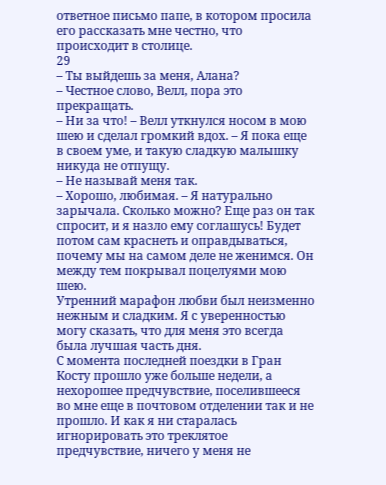ответное письмо папе, в котором просила его рассказать мне честно, что происходит в столице.
29
– Ты выйдешь за меня, Алана?
– Честное слово, Велл, пора это прекращать.
– Ни за что! – Велл уткнулся носом в мою шею и сделал громкий вдох. – Я пока еще в своем уме, и такую сладкую малышку никуда не отпущу.
– Не называй меня так.
– Хорошо, любимая. – Я натурально зарычала. Сколько можно? Еще раз он так спросит, и я назло ему соглашусь! Будет потом сам краснеть и оправдываться, почему мы на самом деле не женимся. Он между тем покрывал поцелуями мою шею.
Утренний марафон любви был неизменно нежным и сладким. Я с уверенностью могу сказать, что для меня это всегда была лучшая часть дня.
С момента последней поездки в Гран Косту прошло уже больше недели, а нехорошее предчувствие, поселившееся во мне еще в почтовом отделении так и не прошло. И как я ни старалась игнорировать это треклятое предчувствие, ничего у меня не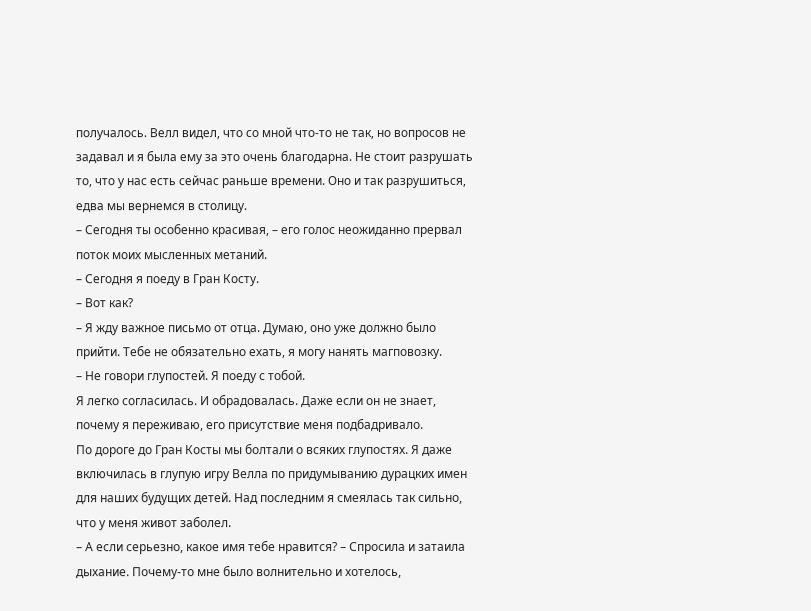получалось. Велл видел, что со мной что-то не так, но вопросов не задавал и я была ему за это очень благодарна. Не стоит разрушать то, что у нас есть сейчас раньше времени. Оно и так разрушиться, едва мы вернемся в столицу.
– Сегодня ты особенно красивая, – его голос неожиданно прервал поток моих мысленных метаний.
– Сегодня я поеду в Гран Косту.
– Вот как?
– Я жду важное письмо от отца. Думаю, оно уже должно было прийти. Тебе не обязательно ехать, я могу нанять магповозку.
– Не говори глупостей. Я поеду с тобой.
Я легко согласилась. И обрадовалась. Даже если он не знает, почему я переживаю, его присутствие меня подбадривало.
По дороге до Гран Косты мы болтали о всяких глупостях. Я даже включилась в глупую игру Велла по придумыванию дурацких имен для наших будущих детей. Над последним я смеялась так сильно, что у меня живот заболел.
– А если серьезно, какое имя тебе нравится? – Спросила и затаила дыхание. Почему-то мне было волнительно и хотелось,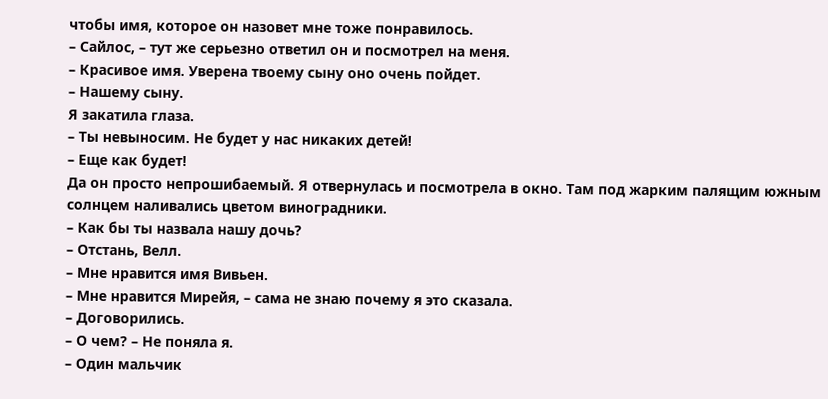чтобы имя, которое он назовет мне тоже понравилось.
– Сайлос, – тут же серьезно ответил он и посмотрел на меня.
– Красивое имя. Уверена твоему сыну оно очень пойдет.
– Нашему сыну.
Я закатила глаза.
– Ты невыносим. Не будет у нас никаких детей!
– Еще как будет!
Да он просто непрошибаемый. Я отвернулась и посмотрела в окно. Там под жарким палящим южным солнцем наливались цветом виноградники.
– Как бы ты назвала нашу дочь?
– Отстань, Велл.
– Мне нравится имя Вивьен.
– Мне нравится Мирейя, – сама не знаю почему я это сказала.
– Договорились.
– О чем? – Не поняла я.
– Один мальчик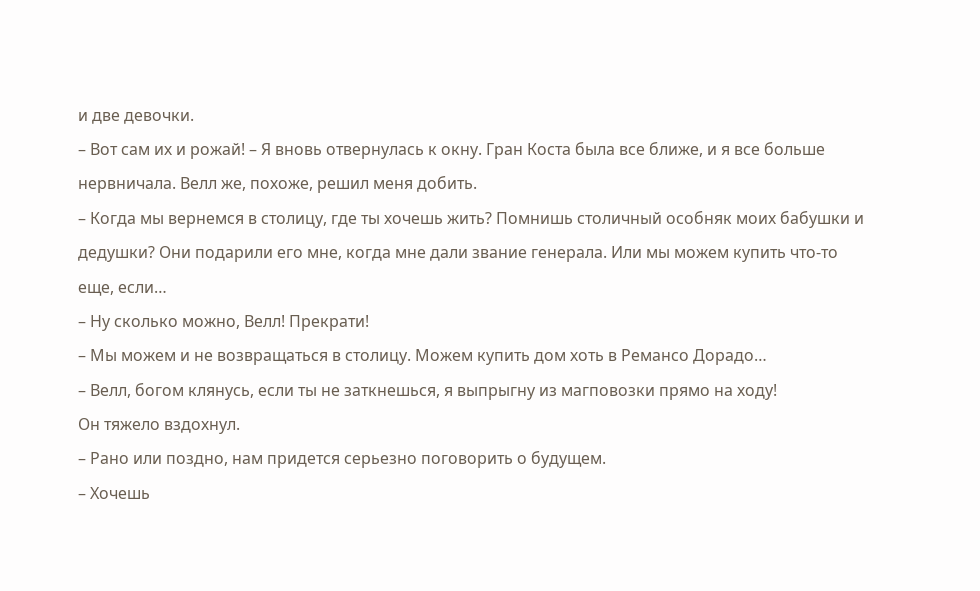и две девочки.
– Вот сам их и рожай! – Я вновь отвернулась к окну. Гран Коста была все ближе, и я все больше нервничала. Велл же, похоже, решил меня добить.
– Когда мы вернемся в столицу, где ты хочешь жить? Помнишь столичный особняк моих бабушки и дедушки? Они подарили его мне, когда мне дали звание генерала. Или мы можем купить что-то еще, если…
– Ну сколько можно, Велл! Прекрати!
– Мы можем и не возвращаться в столицу. Можем купить дом хоть в Ремансо Дорадо…
– Велл, богом клянусь, если ты не заткнешься, я выпрыгну из магповозки прямо на ходу!
Он тяжело вздохнул.
– Рано или поздно, нам придется серьезно поговорить о будущем.
– Хочешь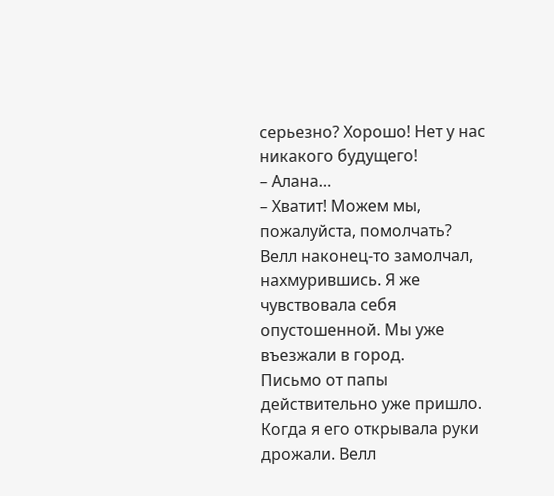серьезно? Хорошо! Нет у нас никакого будущего!
– Алана…
– Хватит! Можем мы, пожалуйста, помолчать?
Велл наконец-то замолчал, нахмурившись. Я же чувствовала себя опустошенной. Мы уже въезжали в город.
Письмо от папы действительно уже пришло. Когда я его открывала руки дрожали. Велл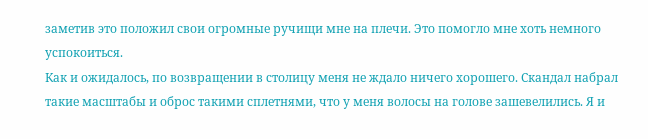заметив это положил свои огромные ручищи мне на плечи. Это помогло мне хоть немного успокоиться.
Как и ожидалось, по возвращении в столицу меня не ждало ничего хорошего. Скандал набрал такие масштабы и оброс такими сплетнями, что у меня волосы на голове зашевелились. Я и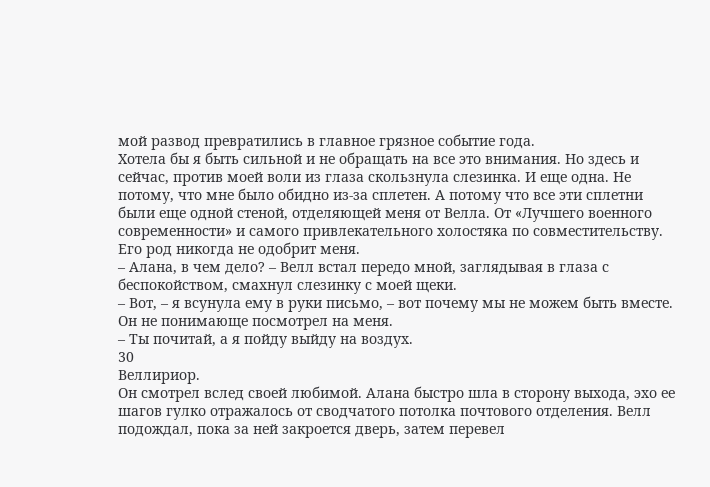мой развод превратились в главное грязное событие года.
Хотела бы я быть сильной и не обращать на все это внимания. Но здесь и сейчас, против моей воли из глаза скользнула слезинка. И еще одна. Не потому, что мне было обидно из-за сплетен. А потому что все эти сплетни были еще одной стеной, отделяющей меня от Велла. От «Лучшего военного современности» и самого привлекательного холостяка по совместительству. Его род никогда не одобрит меня.
– Алана, в чем дело? – Велл встал передо мной, заглядывая в глаза с беспокойством, смахнул слезинку с моей щеки.
– Вот, – я всунула ему в руки письмо, – вот почему мы не можем быть вместе.
Он не понимающе посмотрел на меня.
– Ты почитай, а я пойду выйду на воздух.
30
Веллириор.
Он смотрел вслед своей любимой. Алана быстро шла в сторону выхода, эхо ее шагов гулко отражалось от сводчатого потолка почтового отделения. Велл подождал, пока за ней закроется дверь, затем перевел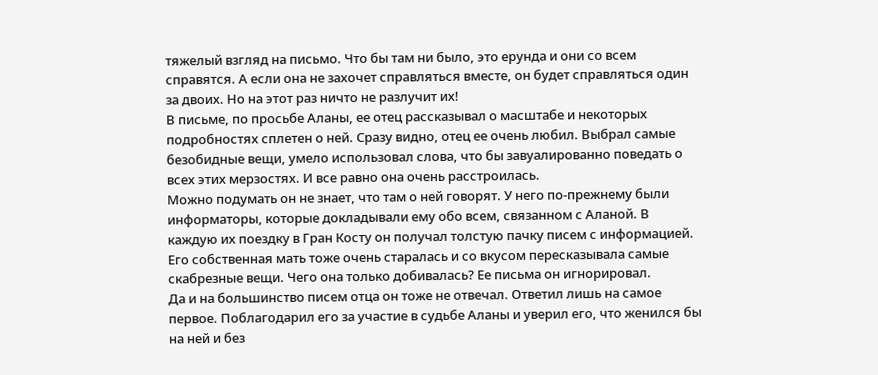тяжелый взгляд на письмо. Что бы там ни было, это ерунда и они со всем справятся. А если она не захочет справляться вместе, он будет справляться один за двоих. Но на этот раз ничто не разлучит их!
В письме, по просьбе Аланы, ее отец рассказывал о масштабе и некоторых подробностях сплетен о ней. Сразу видно, отец ее очень любил. Выбрал самые безобидные вещи, умело использовал слова, что бы завуалированно поведать о всех этих мерзостях. И все равно она очень расстроилась.
Можно подумать он не знает, что там о ней говорят. У него по-прежнему были информаторы, которые докладывали ему обо всем, связанном с Аланой. В каждую их поездку в Гран Косту он получал толстую пачку писем с информацией. Его собственная мать тоже очень старалась и со вкусом пересказывала самые скабрезные вещи. Чего она только добивалась? Ее письма он игнорировал.
Да и на большинство писем отца он тоже не отвечал. Ответил лишь на самое первое. Поблагодарил его за участие в судьбе Аланы и уверил его, что женился бы на ней и без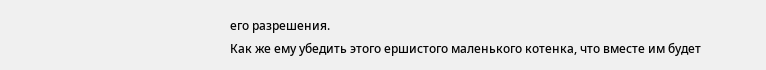его разрешения.
Как же ему убедить этого ершистого маленького котенка, что вместе им будет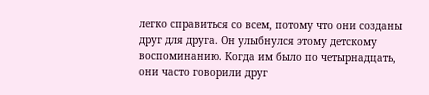легко справиться со всем, потому что они созданы друг для друга. Он улыбнулся этому детскому воспоминанию. Когда им было по четырнадцать, они часто говорили друг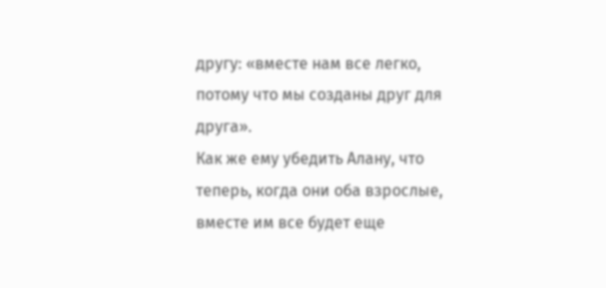другу: «вместе нам все легко, потому что мы созданы друг для друга».
Как же ему убедить Алану, что теперь, когда они оба взрослые, вместе им все будет еще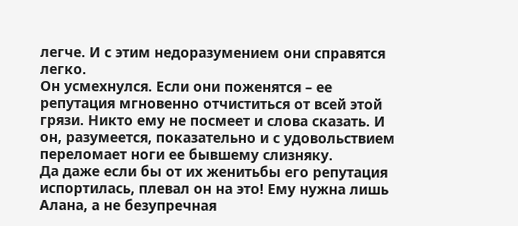легче. И с этим недоразумением они справятся легко.
Он усмехнулся. Если они поженятся – ее репутация мгновенно отчиститься от всей этой грязи. Никто ему не посмеет и слова сказать. И он, разумеется, показательно и с удовольствием переломает ноги ее бывшему слизняку.
Да даже если бы от их женитьбы его репутация испортилась, плевал он на это! Ему нужна лишь Алана, а не безупречная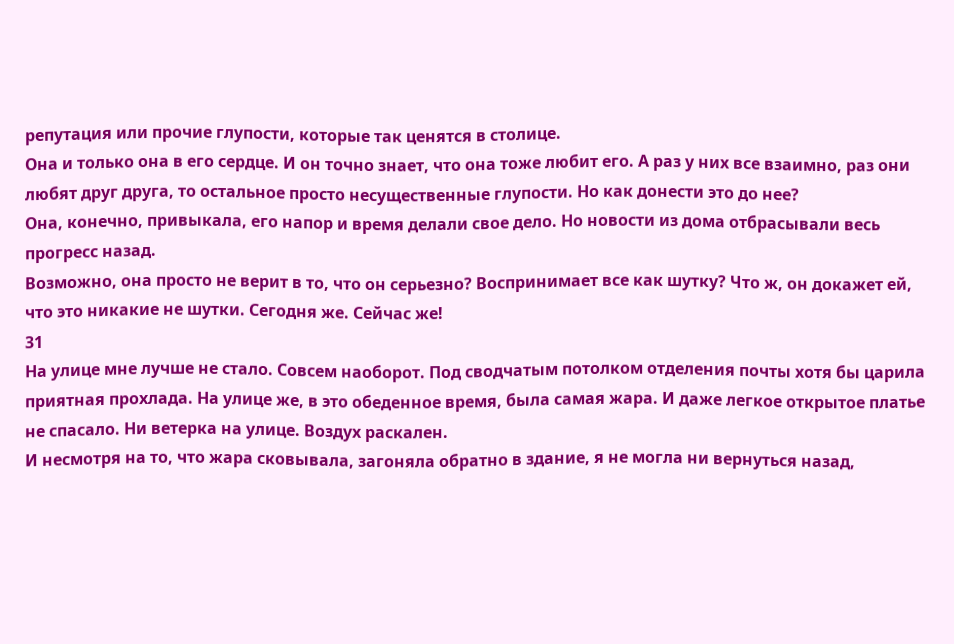репутация или прочие глупости, которые так ценятся в столице.
Она и только она в его сердце. И он точно знает, что она тоже любит его. А раз у них все взаимно, раз они любят друг друга, то остальное просто несущественные глупости. Но как донести это до нее?
Она, конечно, привыкала, его напор и время делали свое дело. Но новости из дома отбрасывали весь прогресс назад.
Возможно, она просто не верит в то, что он серьезно? Воспринимает все как шутку? Что ж, он докажет ей, что это никакие не шутки. Сегодня же. Сейчас же!
31
На улице мне лучше не стало. Совсем наоборот. Под сводчатым потолком отделения почты хотя бы царила приятная прохлада. На улице же, в это обеденное время, была самая жара. И даже легкое открытое платье не спасало. Ни ветерка на улице. Воздух раскален.
И несмотря на то, что жара сковывала, загоняла обратно в здание, я не могла ни вернуться назад,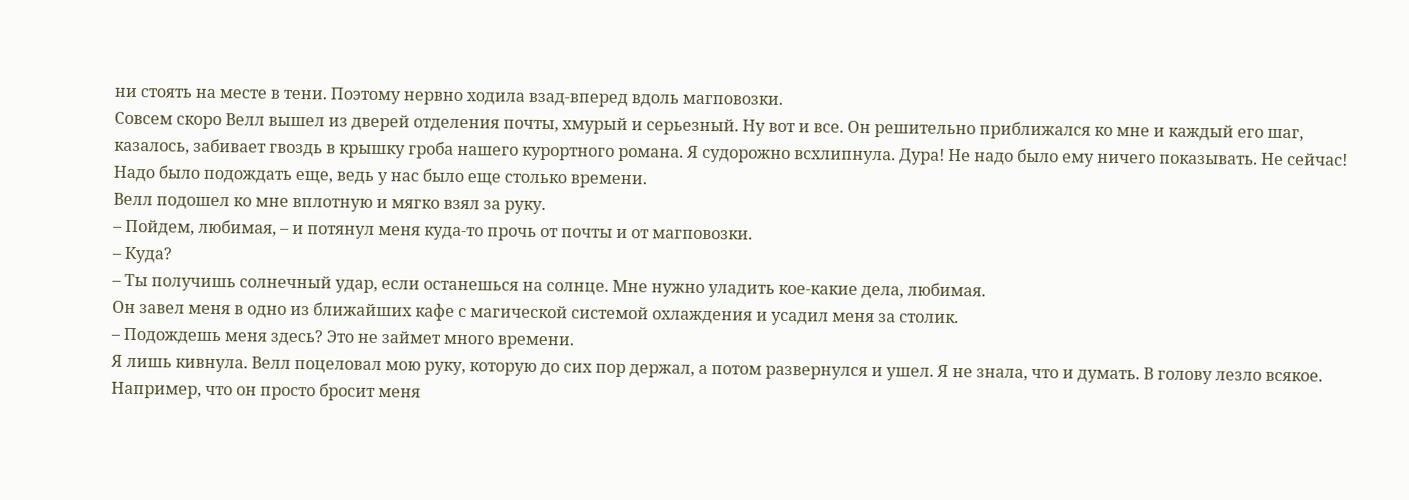ни стоять на месте в тени. Поэтому нервно ходила взад-вперед вдоль магповозки.
Совсем скоро Велл вышел из дверей отделения почты, хмурый и серьезный. Ну вот и все. Он решительно приближался ко мне и каждый его шаг, казалось, забивает гвоздь в крышку гроба нашего курортного романа. Я судорожно всхлипнула. Дура! Не надо было ему ничего показывать. Не сейчас! Надо было подождать еще, ведь у нас было еще столько времени.
Велл подошел ко мне вплотную и мягко взял за руку.
– Пойдем, любимая, – и потянул меня куда-то прочь от почты и от магповозки.
– Куда?
– Ты получишь солнечный удар, если останешься на солнце. Мне нужно уладить кое-какие дела, любимая.
Он завел меня в одно из ближайших кафе с магической системой охлаждения и усадил меня за столик.
– Подождешь меня здесь? Это не займет много времени.
Я лишь кивнула. Велл поцеловал мою руку, которую до сих пор держал, а потом развернулся и ушел. Я не знала, что и думать. В голову лезло всякое.
Например, что он просто бросит меня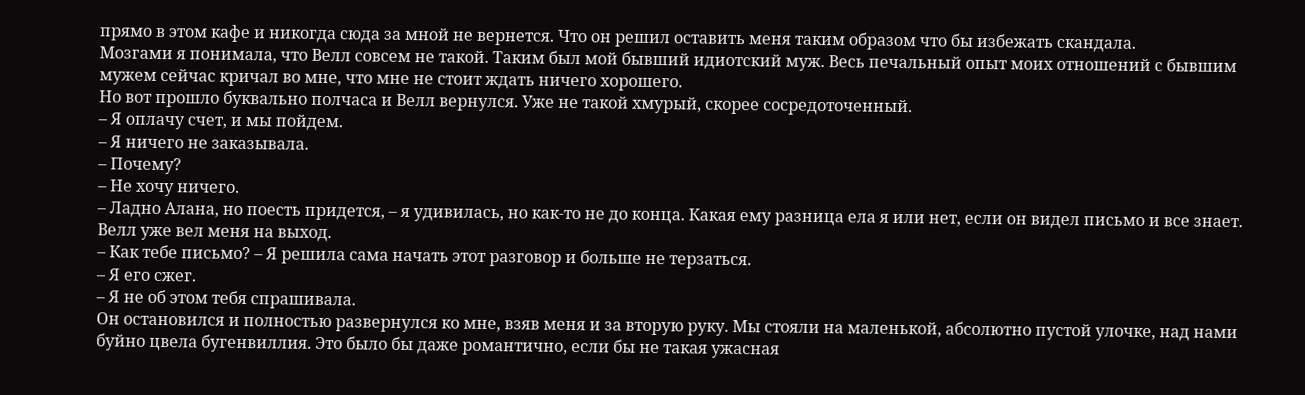прямо в этом кафе и никогда сюда за мной не вернется. Что он решил оставить меня таким образом что бы избежать скандала.
Мозгами я понимала, что Велл совсем не такой. Таким был мой бывший идиотский муж. Весь печальный опыт моих отношений с бывшим мужем сейчас кричал во мне, что мне не стоит ждать ничего хорошего.
Но вот прошло буквально полчаса и Велл вернулся. Уже не такой хмурый, скорее сосредоточенный.
– Я оплачу счет, и мы пойдем.
– Я ничего не заказывала.
– Почему?
– Не хочу ничего.
– Ладно Алана, но поесть придется, – я удивилась, но как-то не до конца. Какая ему разница ела я или нет, если он видел письмо и все знает. Велл уже вел меня на выход.
– Как тебе письмо? – Я решила сама начать этот разговор и больше не терзаться.
– Я его сжег.
– Я не об этом тебя спрашивала.
Он остановился и полностью развернулся ко мне, взяв меня и за вторую руку. Мы стояли на маленькой, абсолютно пустой улочке, над нами буйно цвела бугенвиллия. Это было бы даже романтично, если бы не такая ужасная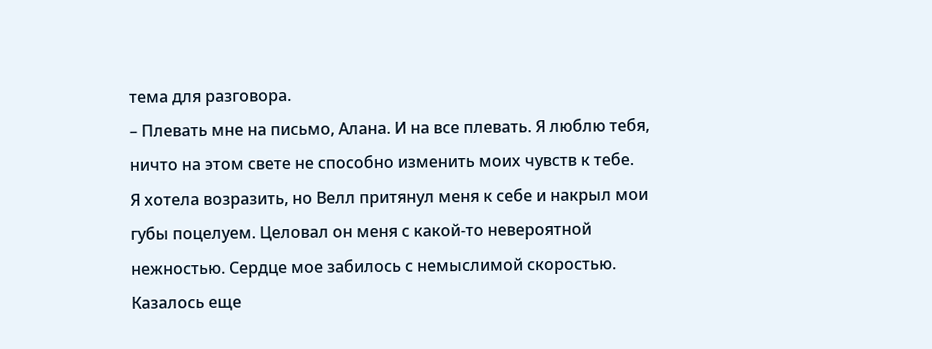тема для разговора.
– Плевать мне на письмо, Алана. И на все плевать. Я люблю тебя, ничто на этом свете не способно изменить моих чувств к тебе.
Я хотела возразить, но Велл притянул меня к себе и накрыл мои губы поцелуем. Целовал он меня с какой-то невероятной нежностью. Сердце мое забилось с немыслимой скоростью. Казалось еще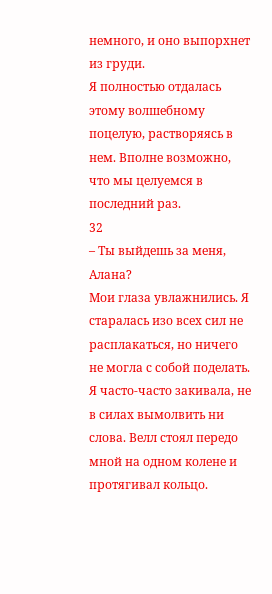немного, и оно выпорхнет из груди.
Я полностью отдалась этому волшебному поцелую, растворяясь в нем. Вполне возможно, что мы целуемся в последний раз.
32
– Ты выйдешь за меня, Алана?
Мои глаза увлажнились. Я старалась изо всех сил не расплакаться, но ничего не могла с собой поделать. Я часто-часто закивала, не в силах вымолвить ни слова. Велл стоял передо мной на одном колене и протягивал кольцо.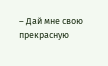– Дай мне свою прекрасную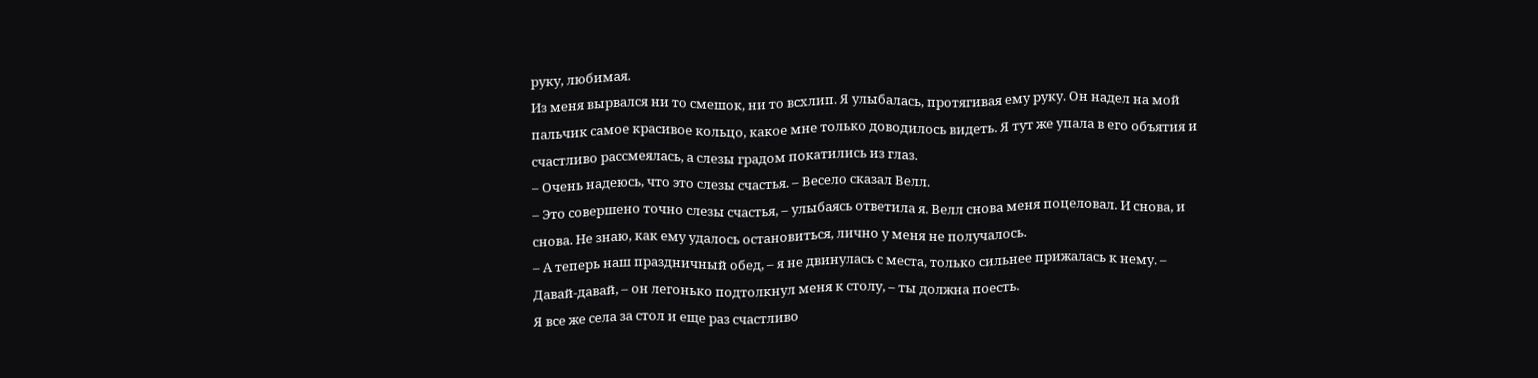руку, любимая.
Из меня вырвался ни то смешок, ни то всхлип. Я улыбалась, протягивая ему руку. Он надел на мой пальчик самое красивое кольцо, какое мне только доводилось видеть. Я тут же упала в его объятия и счастливо рассмеялась, а слезы градом покатились из глаз.
– Очень надеюсь, что это слезы счастья. – Весело сказал Велл.
– Это совершено точно слезы счастья, – улыбаясь ответила я. Велл снова меня поцеловал. И снова, и снова. Не знаю, как ему удалось остановиться, лично у меня не получалось.
– А теперь наш праздничный обед, – я не двинулась с места, только сильнее прижалась к нему. – Давай-давай, – он легонько подтолкнул меня к столу, – ты должна поесть.
Я все же села за стол и еще раз счастливо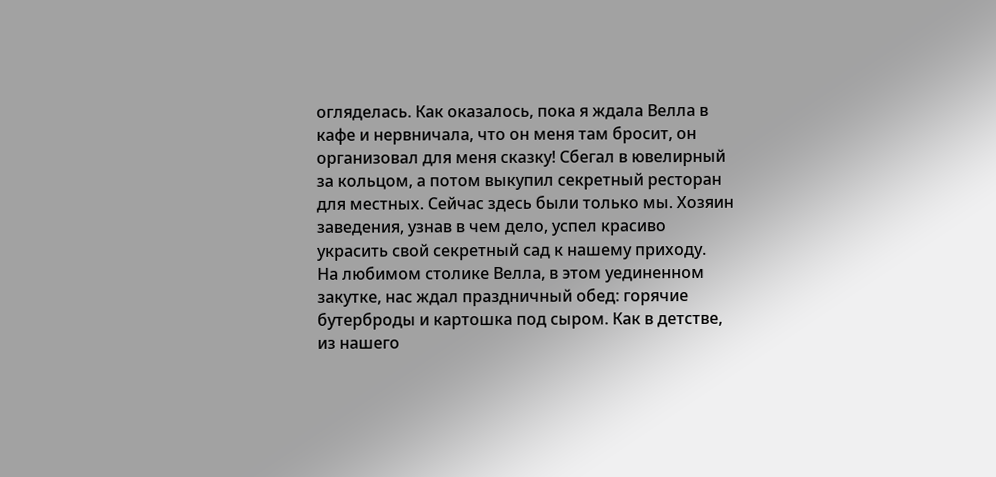огляделась. Как оказалось, пока я ждала Велла в кафе и нервничала, что он меня там бросит, он организовал для меня сказку! Сбегал в ювелирный за кольцом, а потом выкупил секретный ресторан для местных. Сейчас здесь были только мы. Хозяин заведения, узнав в чем дело, успел красиво украсить свой секретный сад к нашему приходу.
На любимом столике Велла, в этом уединенном закутке, нас ждал праздничный обед: горячие бутерброды и картошка под сыром. Как в детстве, из нашего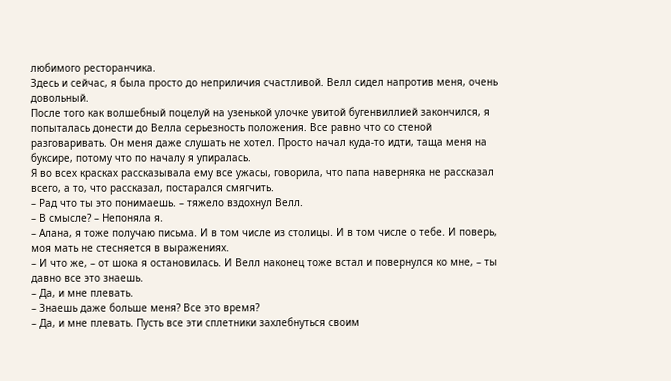любимого ресторанчика.
Здесь и сейчас, я была просто до неприличия счастливой. Велл сидел напротив меня, очень довольный.
После того как волшебный поцелуй на узенькой улочке увитой бугенвиллией закончился, я попыталась донести до Велла серьезность положения. Все равно что со стеной разговаривать. Он меня даже слушать не хотел. Просто начал куда-то идти, таща меня на буксире, потому что по началу я упиралась.
Я во всех красках рассказывала ему все ужасы, говорила, что папа наверняка не рассказал всего, а то, что рассказал, постарался смягчить.
– Рад что ты это понимаешь. – тяжело вздохнул Велл.
– В смысле? – Непоняла я.
– Алана, я тоже получаю письма. И в том числе из столицы. И в том числе о тебе. И поверь, моя мать не стесняется в выражениях.
– И что же, – от шока я остановилась. И Велл наконец тоже встал и повернулся ко мне, – ты давно все это знаешь.
– Да, и мне плевать.
– Знаешь даже больше меня? Все это время?
– Да, и мне плевать. Пусть все эти сплетники захлебнуться своим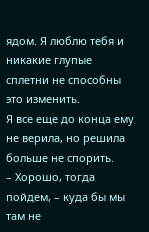ядом. Я люблю тебя и никакие глупые сплетни не способны это изменить.
Я все еще до конца ему не верила, но решила больше не спорить.
– Хорошо, тогда пойдем, – куда бы мы там не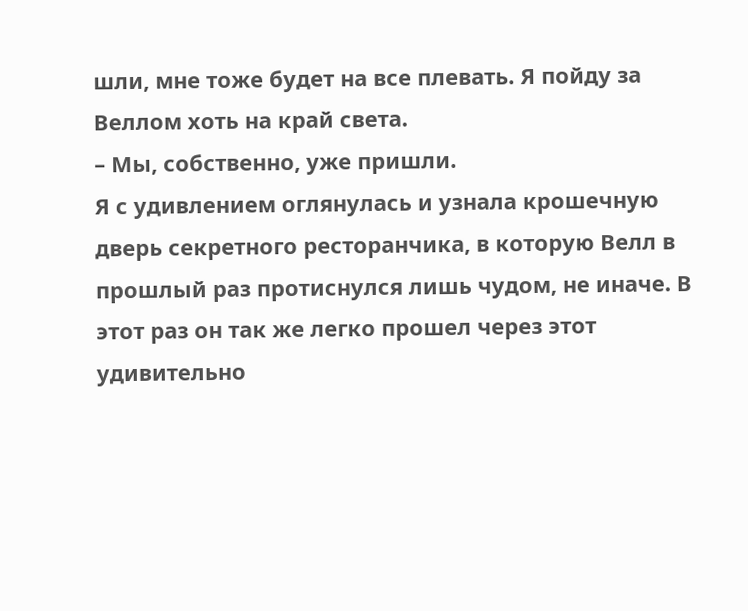шли, мне тоже будет на все плевать. Я пойду за Веллом хоть на край света.
– Мы, собственно, уже пришли.
Я с удивлением оглянулась и узнала крошечную дверь секретного ресторанчика, в которую Велл в прошлый раз протиснулся лишь чудом, не иначе. В этот раз он так же легко прошел через этот удивительно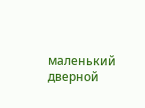маленький дверной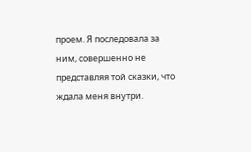проем. Я последовала за ним, совершенно не представляя той сказки, что ждала меня внутри.